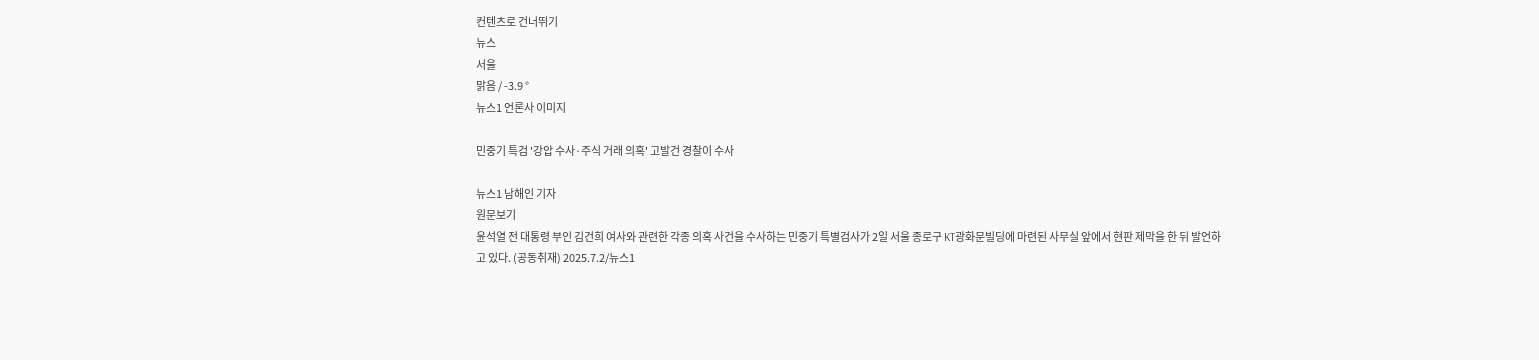컨텐츠로 건너뛰기
뉴스
서울
맑음 / -3.9 °
뉴스1 언론사 이미지

민중기 특검 '강압 수사·주식 거래 의혹' 고발건 경찰이 수사

뉴스1 남해인 기자
원문보기
윤석열 전 대통령 부인 김건희 여사와 관련한 각종 의혹 사건을 수사하는 민중기 특별검사가 2일 서울 종로구 KT광화문빌딩에 마련된 사무실 앞에서 현판 제막을 한 뒤 발언하고 있다. (공동취재) 2025.7.2/뉴스1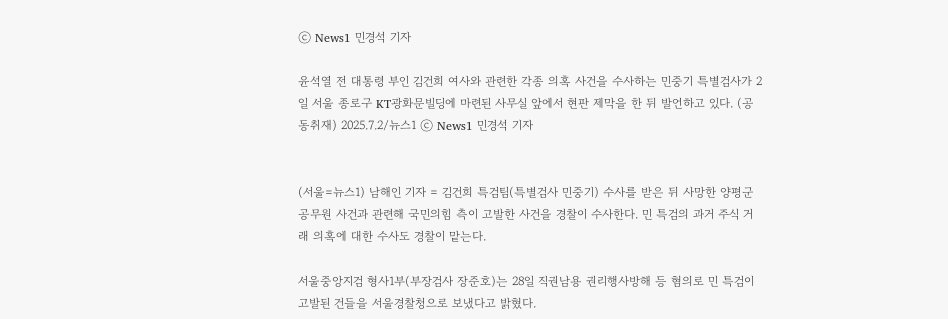ⓒ News1 민경석 기자

윤석열 전 대통령 부인 김건희 여사와 관련한 각종 의혹 사건을 수사하는 민중기 특별검사가 2일 서울 종로구 KT광화문빌딩에 마련된 사무실 앞에서 현판 제막을 한 뒤 발언하고 있다. (공동취재) 2025.7.2/뉴스1 ⓒ News1 민경석 기자


(서울=뉴스1) 남해인 기자 = 김건희 특검팀(특별검사 민중기) 수사를 받은 뒤 사망한 양평군 공무원 사건과 관련해 국민의힘 측이 고발한 사건을 경찰이 수사한다. 민 특검의 과거 주식 거래 의혹에 대한 수사도 경찰이 맡는다.

서울중앙지검 형사1부(부장검사 장준호)는 28일 직권남용 권리행사방해 등 혐의로 민 특검이 고발된 건들을 서울경찰청으로 보냈다고 밝혔다.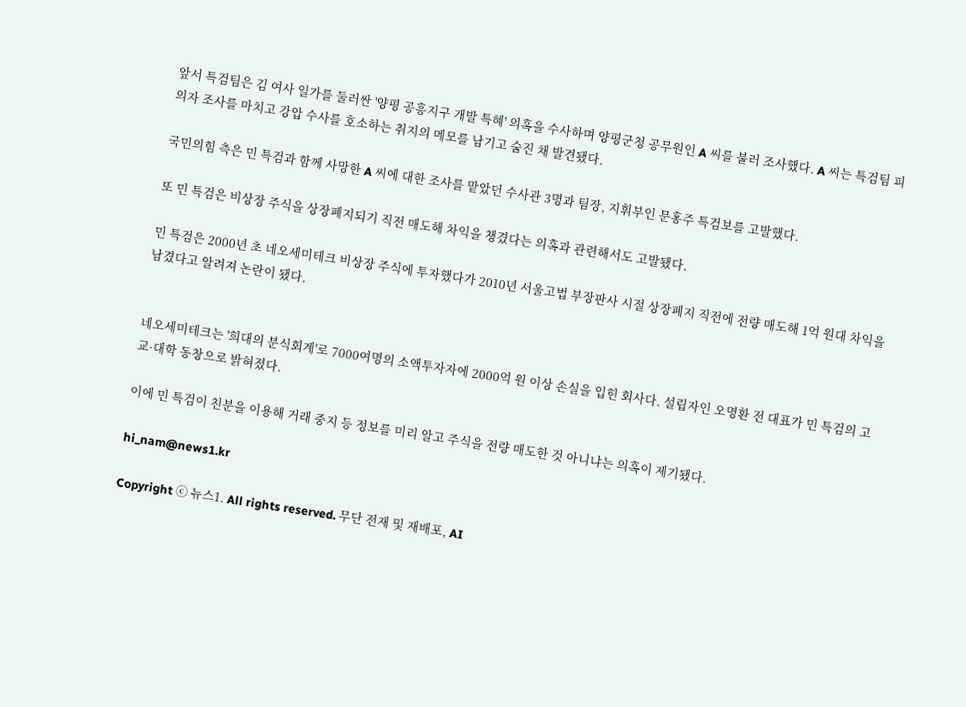앞서 특검팀은 김 여사 일가를 둘러싼 '양평 공흥지구 개발 특혜' 의혹을 수사하며 양평군청 공무원인 A 씨를 불러 조사했다. A 씨는 특검팀 피의자 조사를 마치고 강압 수사를 호소하는 취지의 메모를 남기고 숨진 채 발견됐다.

국민의힘 측은 민 특검과 함께 사망한 A 씨에 대한 조사를 맡았던 수사관 3명과 팀장, 지휘부인 문홍주 특검보를 고발했다.

또 민 특검은 비상장 주식을 상장폐지되기 직전 매도해 차익을 챙겼다는 의혹과 관련해서도 고발됐다.

민 특검은 2000년 초 네오세미테크 비상장 주식에 투자했다가 2010년 서울고법 부장판사 시절 상장폐지 직전에 전량 매도해 1억 원대 차익을 남겼다고 알려져 논란이 됐다.


네오세미테크는 '희대의 분식회계'로 7000여명의 소액투자자에 2000억 원 이상 손실을 입힌 회사다. 설립자인 오명환 전 대표가 민 특검의 고교·대학 동창으로 밝혀졌다.

이에 민 특검이 친분을 이용해 거래 중지 등 정보를 미리 알고 주식을 전량 매도한 것 아니냐는 의혹이 제기됐다.

hi_nam@news1.kr

Copyright ⓒ 뉴스1. All rights reserved. 무단 전재 및 재배포, AI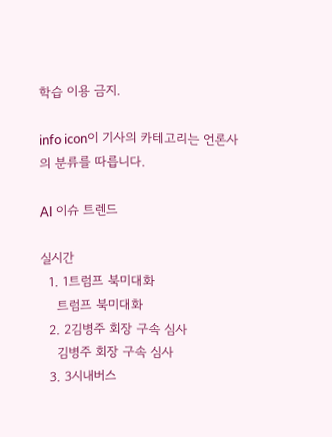학습 이용 금지.

info icon이 기사의 카테고리는 언론사의 분류를 따릅니다.

AI 이슈 트렌드

실시간
  1. 1트럼프 북미대화
    트럼프 북미대화
  2. 2김병주 회장 구속 심사
    김병주 회장 구속 심사
  3. 3시내버스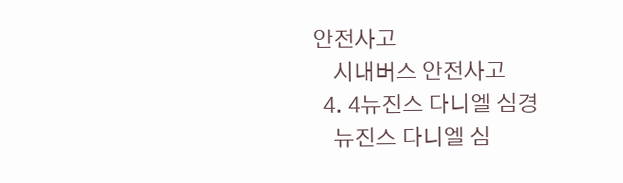안전사고
    시내버스 안전사고
  4. 4뉴진스 다니엘 심경
    뉴진스 다니엘 심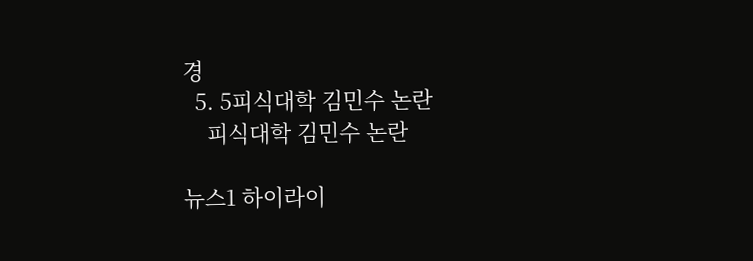경
  5. 5피식대학 김민수 논란
    피식대학 김민수 논란

뉴스1 하이라이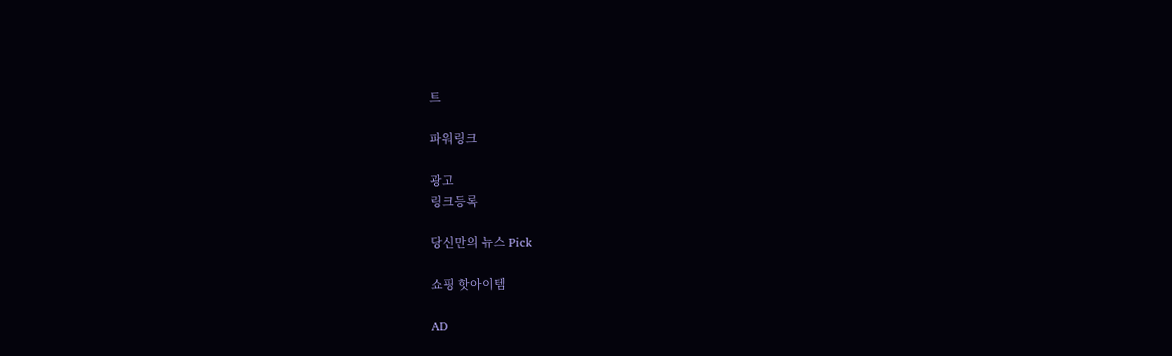트

파워링크

광고
링크등록

당신만의 뉴스 Pick

쇼핑 핫아이템

AD